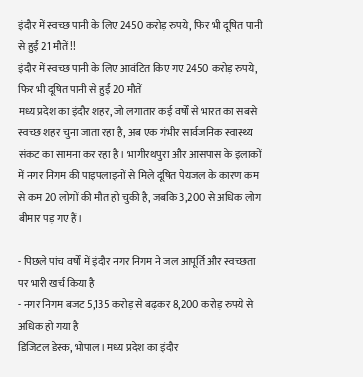इंदौर में स्वच्छ पानी के लिए 2450 करोड़ रुपये, फिर भी दूषित पानी से हुईं 21 मौतें !!
इंदौर में स्वच्छ पानी के लिए आवंटित किए गए 2450 करोड़ रुपये, फिर भी दूषित पानी से हुईं 20 मौतें
मध्य प्रदेश का इंदौर शहर, जो लगातार कई वर्षों से भारत का सबसे स्वच्छ शहर चुना जाता रहा है, अब एक गंभीर सार्वजनिक स्वास्थ्य संकट का सामना कर रहा है। भागीरथपुरा और आसपास के इलाकों में नगर निगम की पाइपलाइनों से मिले दूषित पेयजल के कारण कम से कम 20 लोगों की मौत हो चुकी है, जबकि 3,200 से अधिक लोग बीमार पड़ गए हैं।

- पिछले पांच वर्षों में इंदौर नगर निगम ने जल आपूर्ति और स्वच्छता पर भारी खर्च किया है
- नगर निगम बजट 5,135 करोड़ से बढ़कर 8,200 करोड़ रुपये से अधिक हो गया है
डिजिटल डेस्क, भोपाल। मध्य प्रदेश का इंदौर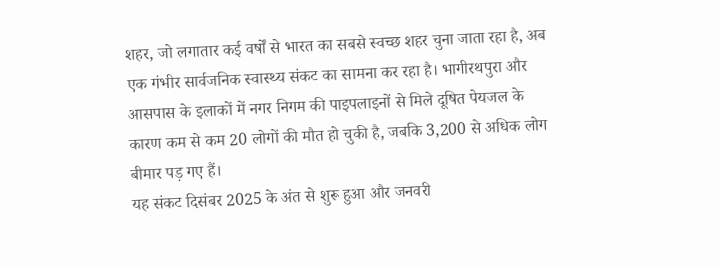शहर, जो लगातार कई वर्षों से भारत का सबसे स्वच्छ शहर चुना जाता रहा है, अब एक गंभीर सार्वजनिक स्वास्थ्य संकट का सामना कर रहा है। भागीरथपुरा और आसपास के इलाकों में नगर निगम की पाइपलाइनों से मिले दूषित पेयजल के कारण कम से कम 20 लोगों की मौत हो चुकी है, जबकि 3,200 से अधिक लोग बीमार पड़ गए हैं।
यह संकट दिसंबर 2025 के अंत से शुरू हुआ और जनवरी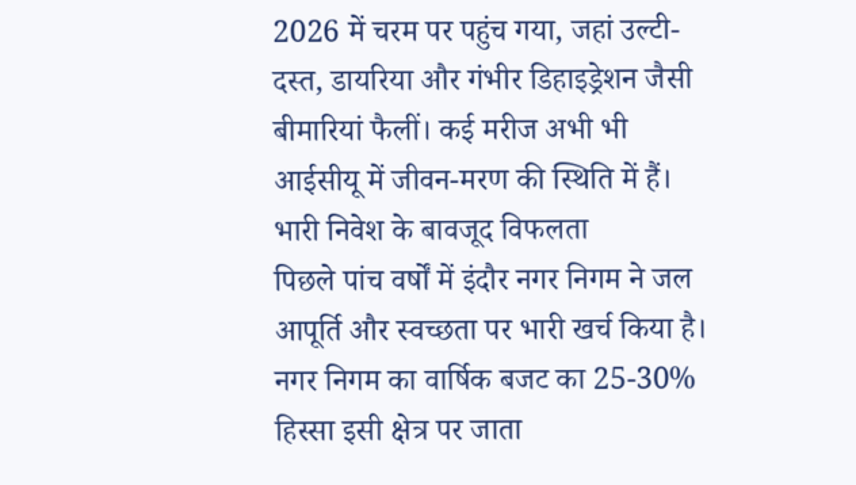2026 में चरम पर पहुंच गया, जहां उल्टी-दस्त, डायरिया और गंभीर डिहाइड्रेशन जैसी बीमारियां फैलीं। कई मरीज अभी भी आईसीयू में जीवन-मरण की स्थिति में हैं।
भारी निवेश के बावजूद विफलता
पिछले पांच वर्षों में इंदौर नगर निगम ने जल आपूर्ति और स्वच्छता पर भारी खर्च किया है। नगर निगम का वार्षिक बजट का 25-30% हिस्सा इसी क्षेत्र पर जाता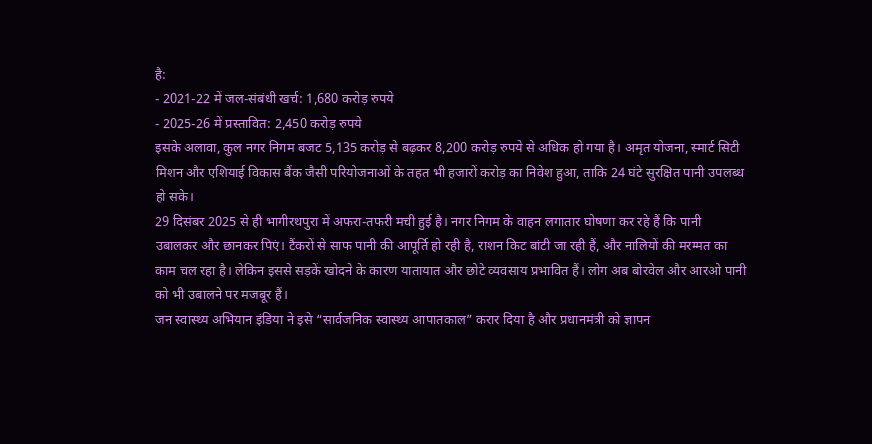है:
- 2021-22 में जल-संबंधी खर्च: 1,680 करोड़ रुपये
- 2025-26 में प्रस्तावित: 2,450 करोड़ रुपये
इसके अलावा, कुल नगर निगम बजट 5,135 करोड़ से बढ़कर 8,200 करोड़ रुपये से अधिक हो गया है। अमृत योजना, स्मार्ट सिटी मिशन और एशियाई विकास बैंक जैसी परियोजनाओं के तहत भी हजारों करोड़ का निवेश हुआ, ताकि 24 घंटे सुरक्षित पानी उपलब्ध हो सके।
29 दिसंबर 2025 से ही भागीरथपुरा में अफरा-तफरी मची हुई है। नगर निगम के वाहन लगातार घोषणा कर रहे हैं कि पानी उबालकर और छानकर पिएं। टैंकरों से साफ पानी की आपूर्ति हो रही है, राशन किट बांटी जा रही हैं, और नालियों की मरम्मत का काम चल रहा है। लेकिन इससे सड़कें खोदने के कारण यातायात और छोटे व्यवसाय प्रभावित हैं। लोग अब बोरवेल और आरओ पानी को भी उबालने पर मजबूर हैं।
जन स्वास्थ्य अभियान इंडिया ने इसे “सार्वजनिक स्वास्थ्य आपातकाल” करार दिया है और प्रधानमंत्री को ज्ञापन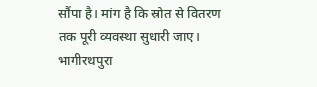सौंपा है। मांग है कि स्रोत से वितरण तक पूरी व्यवस्था सुधारी जाए।
भागीरथपुरा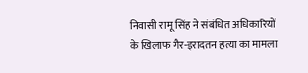निवासी रामू सिंह ने संबंधित अधिकारियों के खिलाफ गैर-इरादतन हत्या का मामला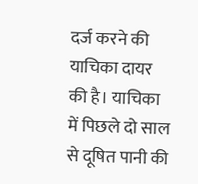दर्ज करने की याचिका दायर की है। याचिका में पिछले दो साल से दूषित पानी की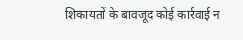शिकायतों के बावजूद कोई कार्रवाई न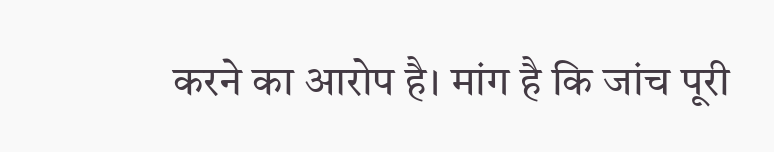करने का आरोप है। मांग है कि जांच पूरी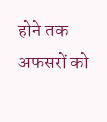होने तक अफसरों को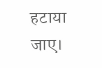हटाया जाए।